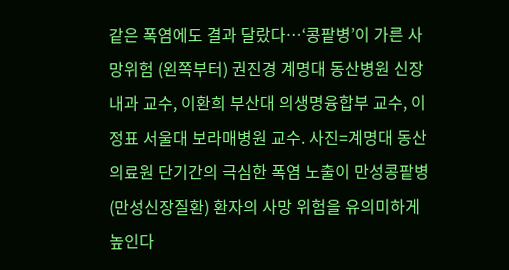같은 폭염에도 결과 달랐다⋯‘콩팥병’이 가른 사망위험 (왼쪽부터) 권진경 계명대 동산병원 신장내과 교수, 이환희 부산대 의생명융합부 교수, 이정표 서울대 보라매병원 교수. 사진=계명대 동산의료원 단기간의 극심한 폭염 노출이 만성콩팥병(만성신장질환) 환자의 사망 위험을 유의미하게 높인다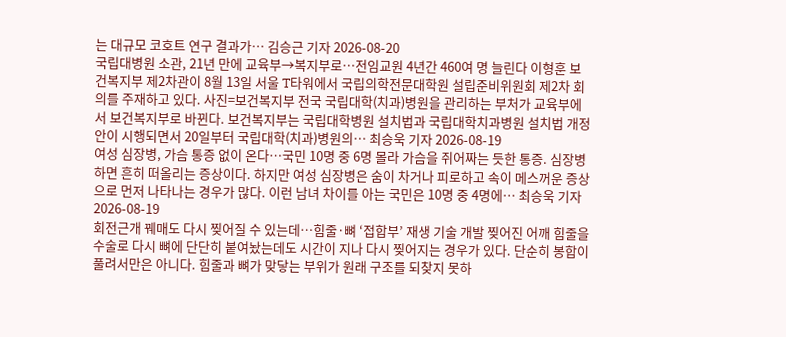는 대규모 코호트 연구 결과가… 김승근 기자 2026-08-20
국립대병원 소관, 21년 만에 교육부→복지부로…전임교원 4년간 460여 명 늘린다 이형훈 보건복지부 제2차관이 8월 13일 서울 T타워에서 국립의학전문대학원 설립준비위원회 제2차 회의를 주재하고 있다. 사진=보건복지부 전국 국립대학(치과)병원을 관리하는 부처가 교육부에서 보건복지부로 바뀐다. 보건복지부는 국립대학병원 설치법과 국립대학치과병원 설치법 개정안이 시행되면서 20일부터 국립대학(치과)병원의… 최승욱 기자 2026-08-19
여성 심장병, 가슴 통증 없이 온다⋯국민 10명 중 6명 몰라 가슴을 쥐어짜는 듯한 통증. 심장병 하면 흔히 떠올리는 증상이다. 하지만 여성 심장병은 숨이 차거나 피로하고 속이 메스꺼운 증상으로 먼저 나타나는 경우가 많다. 이런 남녀 차이를 아는 국민은 10명 중 4명에… 최승욱 기자 2026-08-19
회전근개 꿰매도 다시 찢어질 수 있는데⋯힘줄·뼈 ‘접합부’ 재생 기술 개발 찢어진 어깨 힘줄을 수술로 다시 뼈에 단단히 붙여놨는데도 시간이 지나 다시 찢어지는 경우가 있다. 단순히 봉합이 풀려서만은 아니다. 힘줄과 뼈가 맞닿는 부위가 원래 구조를 되찾지 못하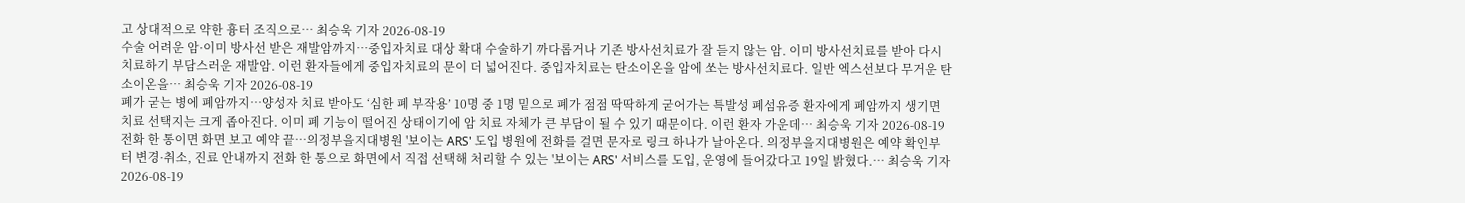고 상대적으로 약한 흉터 조직으로… 최승욱 기자 2026-08-19
수술 어려운 암·이미 방사선 받은 재발암까지…중입자치료 대상 확대 수술하기 까다롭거나 기존 방사선치료가 잘 듣지 않는 암. 이미 방사선치료를 받아 다시 치료하기 부담스러운 재발암. 이런 환자들에게 중입자치료의 문이 더 넓어진다. 중입자치료는 탄소이온을 암에 쏘는 방사선치료다. 일반 엑스선보다 무거운 탄소이온을… 최승욱 기자 2026-08-19
폐가 굳는 병에 폐암까지…양성자 치료 받아도 ‘심한 폐 부작용’ 10명 중 1명 밑으로 폐가 점점 딱딱하게 굳어가는 특발성 폐섬유증 환자에게 폐암까지 생기면 치료 선택지는 크게 좁아진다. 이미 폐 기능이 떨어진 상태이기에 암 치료 자체가 큰 부담이 될 수 있기 때문이다. 이런 환자 가운데… 최승욱 기자 2026-08-19
전화 한 통이면 화면 보고 예약 끝⋯의정부을지대병원 '보이는 ARS' 도입 병원에 전화를 걸면 문자로 링크 하나가 날아온다. 의정부을지대병원은 예약 확인부터 변경·취소, 진료 안내까지 전화 한 통으로 화면에서 직접 선택해 처리할 수 있는 '보이는 ARS' 서비스를 도입, 운영에 들어갔다고 19일 밝혔다.… 최승욱 기자 2026-08-19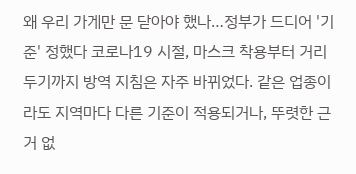왜 우리 가게만 문 닫아야 했나…정부가 드디어 '기준' 정했다 코로나19 시절, 마스크 착용부터 거리두기까지 방역 지침은 자주 바뀌었다. 같은 업종이라도 지역마다 다른 기준이 적용되거나, 뚜렷한 근거 없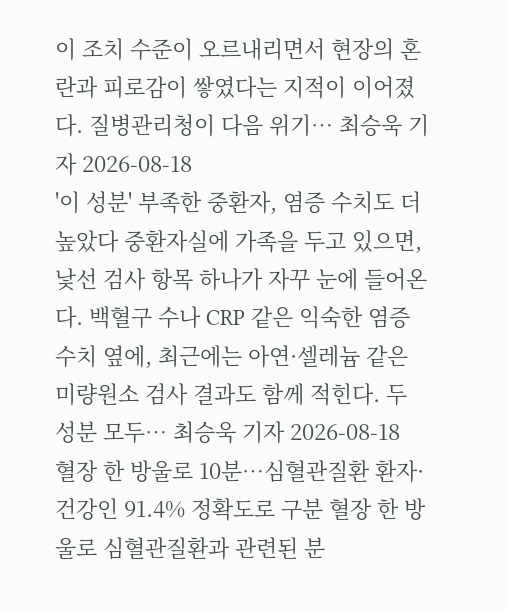이 조치 수준이 오르내리면서 현장의 혼란과 피로감이 쌓였다는 지적이 이어졌다. 질병관리청이 다음 위기… 최승욱 기자 2026-08-18
'이 성분' 부족한 중환자, 염증 수치도 더 높았다 중환자실에 가족을 두고 있으면, 낯선 검사 항목 하나가 자꾸 눈에 들어온다. 백혈구 수나 CRP 같은 익숙한 염증 수치 옆에, 최근에는 아연·셀레늄 같은 미량원소 검사 결과도 함께 적힌다. 두 성분 모두… 최승욱 기자 2026-08-18
혈장 한 방울로 10분⋯심혈관질환 환자·건강인 91.4% 정확도로 구분 혈장 한 방울로 심혈관질환과 관련된 분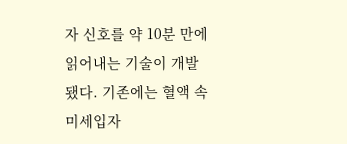자 신호를 약 10분 만에 읽어내는 기술이 개발됐다. 기존에는 혈액 속 미세입자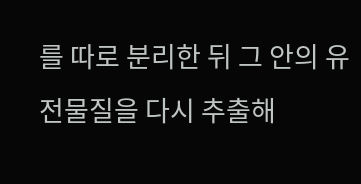를 따로 분리한 뒤 그 안의 유전물질을 다시 추출해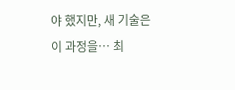야 했지만, 새 기술은 이 과정을… 최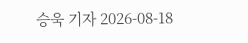승욱 기자 2026-08-18